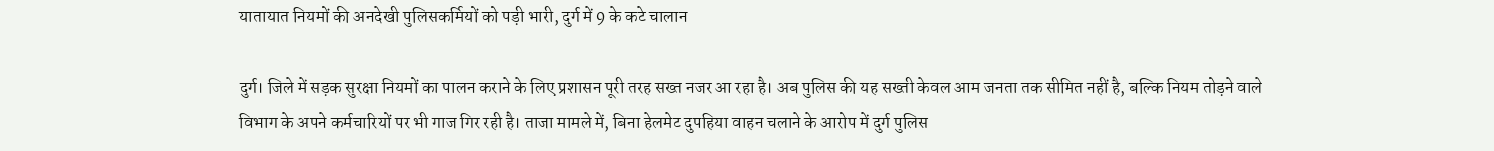यातायात नियमों की अनदेखी पुलिसकर्मियों को पड़ी भारी, दुर्ग में 9 के कटे चालान

दुर्ग। जिले में सड़क सुरक्षा नियमों का पालन कराने के लिए प्रशासन पूरी तरह सख्त नजर आ रहा है। अब पुलिस की यह सख्ती केवल आम जनता तक सीमित नहीं है, बल्कि नियम तोड़ने वाले विभाग के अपने कर्मचारियों पर भी गाज गिर रही है। ताजा मामले में, बिना हेलमेट दुपहिया वाहन चलाने के आरोप में दुर्ग पुलिस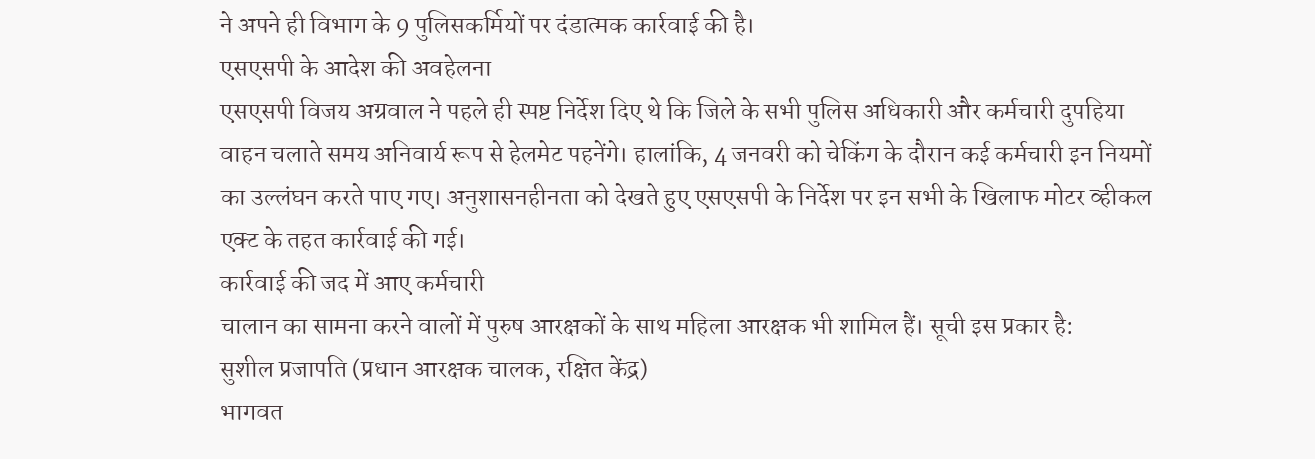ने अपने ही विभाग के 9 पुलिसकर्मियों पर दंडात्मक कार्रवाई की है।
एसएसपी के आदेश की अवहेलना
एसएसपी विजय अग्रवाल ने पहले ही स्पष्ट निर्देश दिए थे कि जिले के सभी पुलिस अधिकारी और कर्मचारी दुपहिया वाहन चलाते समय अनिवार्य रूप से हेलमेट पहनेंगे। हालांकि, 4 जनवरी को चेकिंग के दौरान कई कर्मचारी इन नियमों का उल्लंघन करते पाए गए। अनुशासनहीनता को देखते हुए एसएसपी के निर्देश पर इन सभी के खिलाफ मोटर व्हीकल एक्ट के तहत कार्रवाई की गई।
कार्रवाई की जद में आए कर्मचारी
चालान का सामना करने वालों में पुरुष आरक्षकों के साथ महिला आरक्षक भी शामिल हैं। सूची इस प्रकार है:
सुशील प्रजापति (प्रधान आरक्षक चालक, रक्षित केंद्र)
भागवत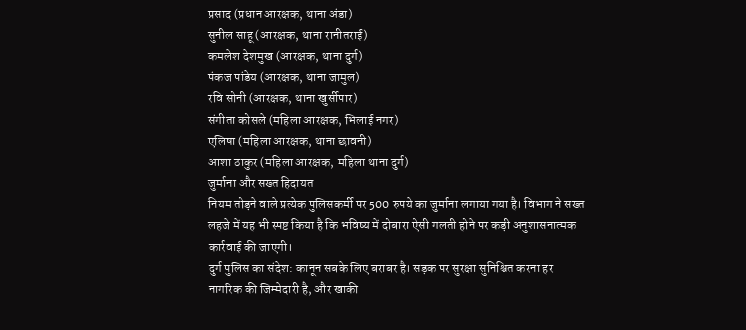प्रसाद (प्रधान आरक्षक, थाना अंडा)
सुनील साहू (आरक्षक, थाना रानीतराई)
कमलेश देशमुख (आरक्षक, थाना दुर्ग)
पंकज पांडेय (आरक्षक, थाना जामुल)
रवि सोनी (आरक्षक, थाना खुर्सीपार)
संगीता कोसले (महिला आरक्षक, भिलाई नगर)
एलिषा (महिला आरक्षक, थाना छावनी)
आशा ठाकुर (महिला आरक्षक, महिला थाना दुर्ग)
जुर्माना और सख्त हिदायत
नियम तोड़ने वाले प्रत्येक पुलिसकर्मी पर 500 रुपये का जुर्माना लगाया गया है। विभाग ने सख्त लहजे में यह भी स्पष्ट किया है कि भविष्य में दोबारा ऐसी गलती होने पर कड़ी अनुशासनात्मक कार्रवाई की जाएगी।
दुर्ग पुलिस का संदेश: कानून सबके लिए बराबर है। सड़क पर सुरक्षा सुनिश्चित करना हर नागरिक की जिम्मेदारी है, और खाकी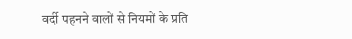वर्दी पहनने वालों से नियमों के प्रति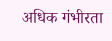अधिक गंभीरता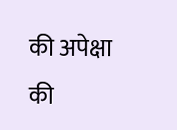की अपेक्षा की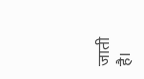जाती है।